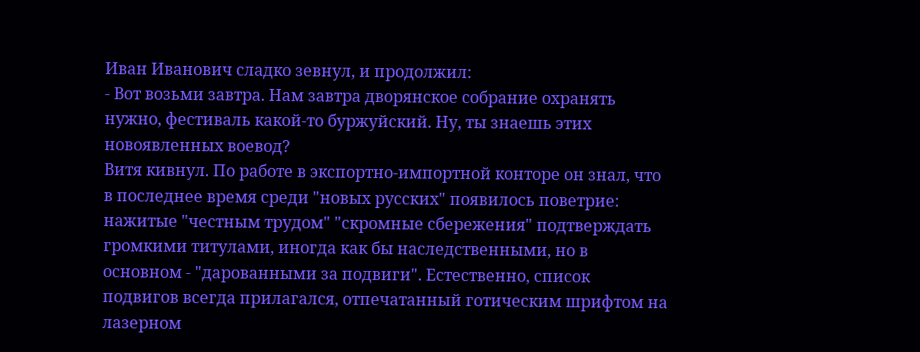Иван Иванович сладко зевнул, и продолжил:
- Вот возьми завтра. Нам завтра дворянское собрание охранять нужно, фестиваль какой-то буржуйский. Ну, ты знаешь этих новоявленных воевод?
Витя кивнул. По работе в экспортно-импортной конторе он знал, что в последнее время среди "новых русских" появилось поветрие: нажитые "честным трудом" "скромные сбережения" подтверждать громкими титулами, иногда как бы наследственными, но в основном - "дарованными за подвиги". Естественно, список подвигов всегда прилагался, отпечатанный готическим шрифтом на лазерном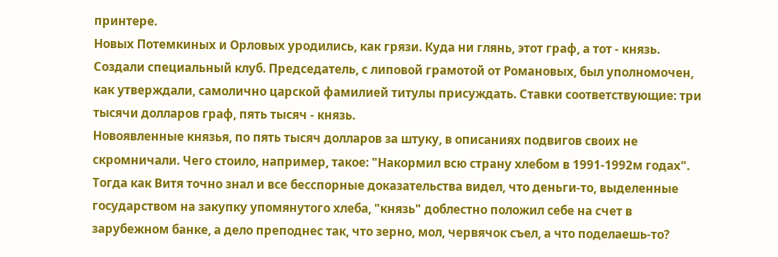принтере.
Новых Потемкиных и Орловых уродились, как грязи. Куда ни глянь, этот граф, а тот - князь. Создали специальный клуб. Председатель, с липовой грамотой от Романовых, был уполномочен, как утверждали, самолично царской фамилией титулы присуждать. Ставки соответствующие: три тысячи долларов граф, пять тысяч - князь.
Новоявленные князья, по пять тысяч долларов за штуку, в описаниях подвигов своих не скромничали. Чего стоило, например, такое: "Накормил всю страну хлебом в 1991-1992м годах". Тогда как Витя точно знал и все бесспорные доказательства видел, что деньги-то, выделенные государством на закупку упомянутого хлеба, "князь" доблестно положил себе на счет в зарубежном банке, а дело преподнес так, что зерно, мол, червячок съел, а что поделаешь-то?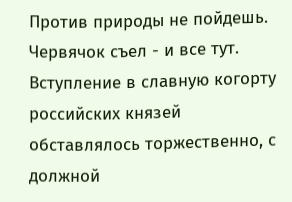Против природы не пойдешь. Червячок съел - и все тут.
Вступление в славную когорту российских князей обставлялось торжественно, с должной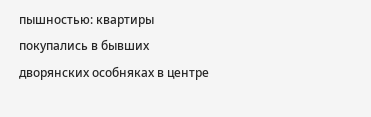пышностью: квартиры покупались в бывших дворянских особняках в центре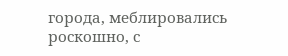города, меблировались роскошно, с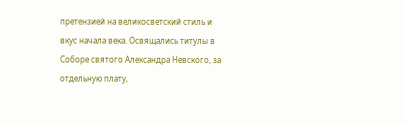претензией на великосветский стиль и вкус начала века. Освящались титулы в Соборе святого Александра Невского, за отдельную плату,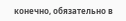конечно, обязательно в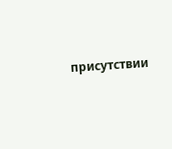присутствии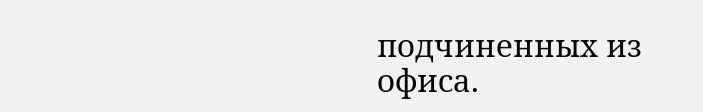подчиненных из офиса.